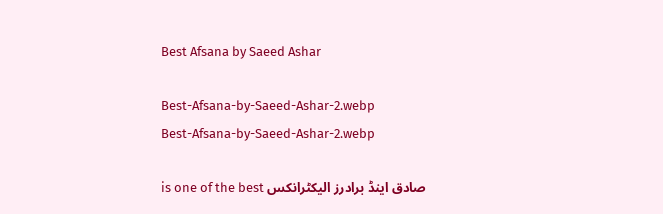Best Afsana by Saeed Ashar

Best-Afsana-by-Saeed-Ashar-2.webp
Best-Afsana-by-Saeed-Ashar-2.webp

صادق اینڈ برادرز الیکٹرانکس is one of the best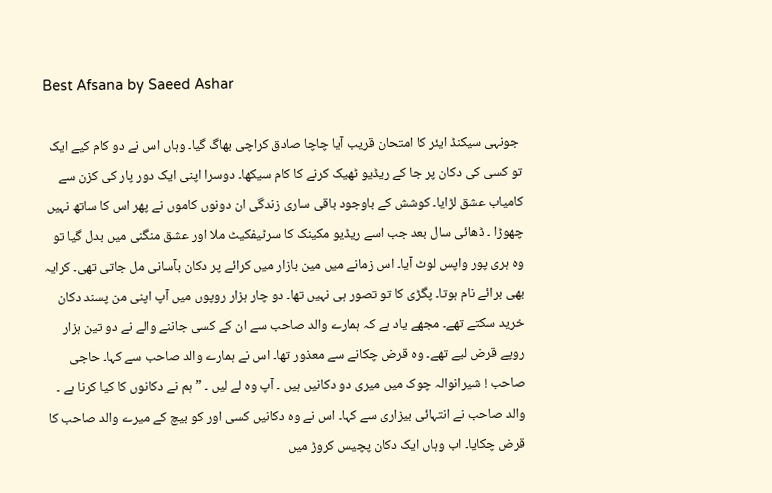Best Afsana by Saeed Ashar

 جونہی سیکنڈ ایئر کا امتحان قریب آیا چاچا صادق کراچی بھاگ گیا۔ وہاں اس نے دو کام کیے ایک تو کسی کی دکان پر جا کے ریڈیو ٹھیک کرنے کا کام سیکھا۔ دوسرا اپنی ایک دور پار کی کزن سے کامیاب عشق لڑایا۔ کوشش کے باوجود باقی ساری زندگی ان دونوں کاموں نے پھر اس کا ساتھ نہیں چھوڑا ۔ ڈھائی سال بعد جب اسے ریڈیو مکینک کا سرٹیفکیٹ ملا اور عشق منگنی میں بدل گیا تو وہ ہری پور واپس لوٹ آیا۔ اس زمانے میں مین بازار میں کرائے پر دکان بآسانی مل جاتی تھی۔ کرایہ بھی برائے نام ہوتا۔ پگڑی کا تو تصور ہی نہیں تھا۔ دو چار ہزار روپوں میں آپ اپنی من پسند دکان خرید سکتے تھے۔ مجھے یاد ہے کہ ہمارے والد صاحب سے ان کے کسی جاننے والے نے دو تین ہزار روپے قرض لیے تھے۔ وہ قرض چکانے سے معذور تھا۔ اس نے ہمارے والد صاحب سے کہا۔ حاجی صاحب ! شیرانوالہ چوک میں میری دو دکانیں ہیں ۔ آپ وہ لے لیں ۔ ”ہم نے دکانوں کا کیا کرنا ہے ۔ والد صاحب نے انتہائی بیزاری سے کہا۔ اس نے وہ دکانیں کسی اور کو بیچ کے میرے والد صاحب کا قرض چکایا۔ اب وہاں ایک دکان پچیس کروڑ میں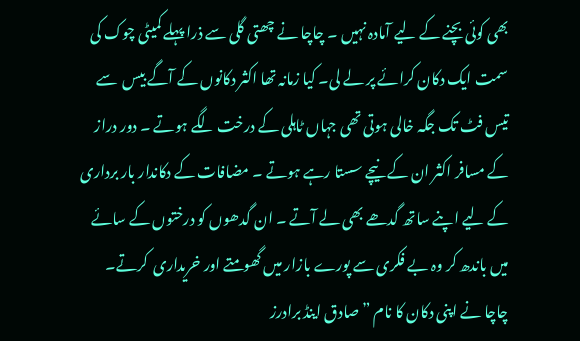بھی کوئی بچنے کے لیے آمادہ نہیں ۔ چاچا نے چھتی گلی سے ذرا پہلے کمیٹی چوک کی سمت ایک دکان کرائے پر لے لی۔ کیا زمانہ تھا اکثر دکانوں کے آگے بیس  سے تیس فٹ تک جگہ خالی ہوتی تھی جہاں ٹاہلی کے درخت لگے ہوتے ۔ دور دراز کے مسافر اکثر ان کے نیچے سستا رہے ہوتے ۔ مضافات کے دکاندار بار برداری کے لیے اپنے ساتھ گدھے بھی لے آتے ۔ ان گدھوں کو درختوں کے سائے میں باندھ کر وہ بے فکری سے پورے بازار میں گھومتے اور خریداری  کرتے۔ چاچا نے اپنی دکان کا نام ” صادق اینڈ برادرز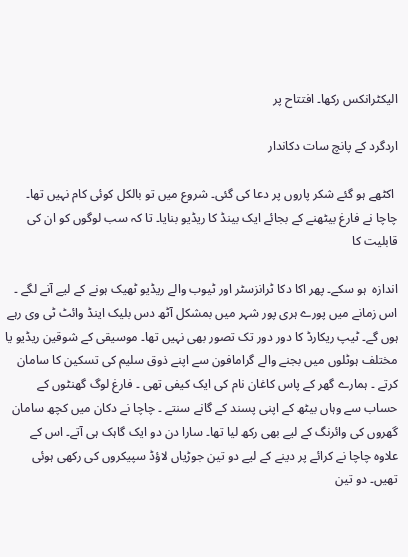الیکٹرانکس رکھا۔ افتتاح پر

اردگرد کے پانچ سات دکاندار

 اکٹھے ہو گئے شکر پاروں پر دعا کی گئی۔ شروع میں تو بالکل کوئی کام نہیں تھا۔ چاچا نے فارغ بیٹھنے کے بجائے ایک بینڈ کا ریڈیو بنایا۔ تا کہ سب لوگوں کو ان کی قابلیت کا

اندازہ  ہو سکے۔ پھر اکا دکا ٹرانزسٹر اور ٹیوب والے ریڈیو ٹھیک ہونے کے لیے آنے لگے ۔ اس زمانے میں پورے ہری پور شہر میں بمشکل آٹھ دس بلیک اینڈ وائٹ ٹی وی رہے ہوں گے۔ ٹیپ ریکارڈ کا دور دور تک تصور بھی نہیں تھا۔ موسیقی کے شوقین ریڈیو یا مختلف ہوٹلوں میں بجنے والے گرامافون سے اپنے ذوق سلیم کی تسکین کا سامان کرتے ۔ ہمارے گھر کے پاس کاغان نام کی ایک کیفی تھی ۔ فارغ لوگ گھنٹوں کے حساب سے وہاں بیٹھ کے اپنی پسند کے گانے سنتے ۔ چاچا نے دکان میں کچھ سامان گھروں کی وائرنگ کے لیے بھی رکھ لیا تھا۔ سارا دن دو ایک گاہک ہی آتے۔ اس کے علاوہ چاچا نے کرائے پر دینے کے لیے دو تین جوڑیاں لاؤڈ سپیکروں کی رکھی ہوئی تھیں۔ دو تین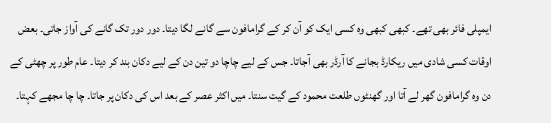ایمپلی فائر بھی تھے۔ کبھی کبھی وہ کسی ایک کو آن کر کے گرامافون سے گانے لگا دیتا۔ دور دور تک گانے کی آواز جاتی۔ بعض اوقات کسی شادی میں ریکارڈ بجانے کا آرڈر بھی آجاتا۔ جس کے لیے چاچا دو تین دن کے لیے دکان بند کر دیتا۔ عام طور پر چھٹی کے دن وہ گرامافون گھر لے آتا اور گھنٹوں طلعت محمود کے گیت سنتا۔ میں اکثر عصر کے بعد اس کی دکان پر جاتا۔ چا چا مجھے کہتا۔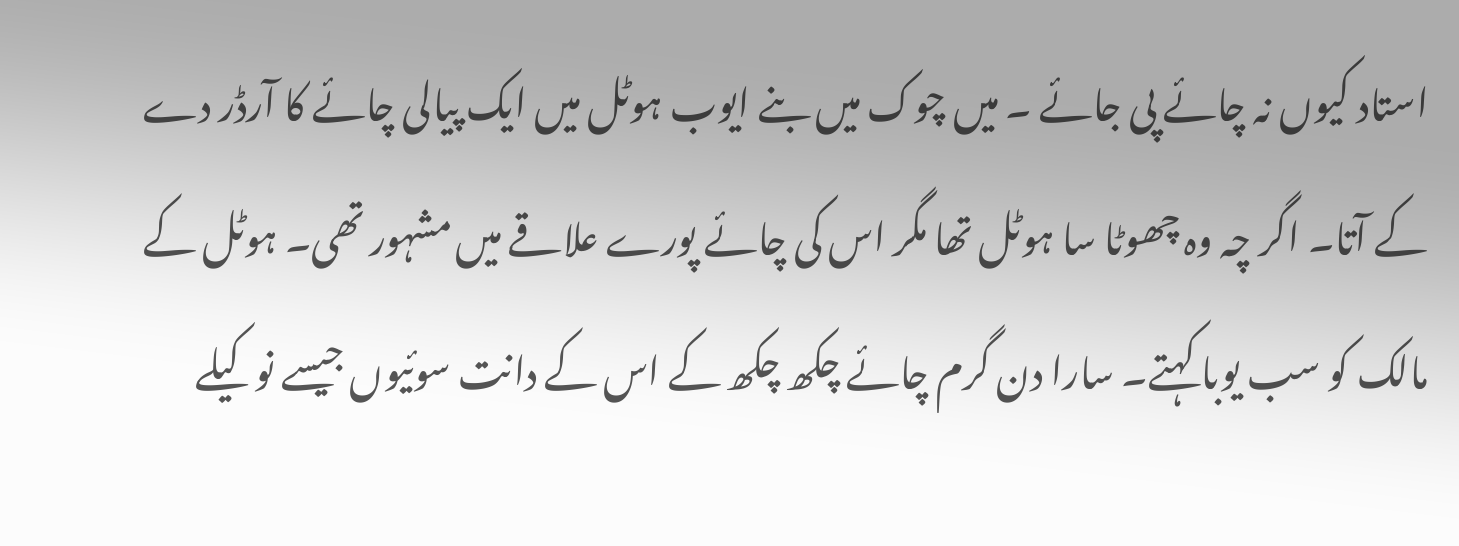استاد کیوں نہ چائے پی جائے ۔ میں چوک میں بنے ایوب ہوٹل میں ایک پیالی چائے کا آرڈر دے کے آتا۔ اگر چہ وہ چھوٹا سا ہوٹل تھا مگر اس کی چائے پورے علاقے میں مشہور تھی۔ ہوٹل کے مالک کو سب یوبا کہتے۔ سارا دن گرم چائے چکھ چکھ کے اس کے دانت سوئیوں جیسے نو کیلے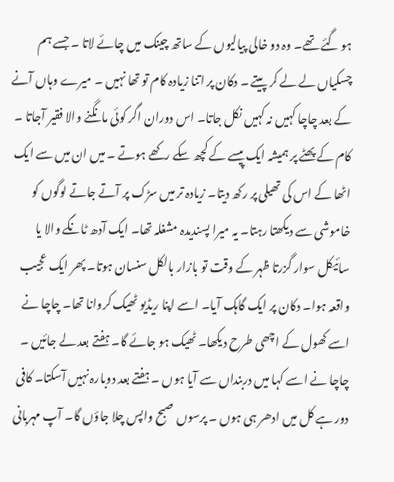ہو گئے تھے۔ وہ دو خالی پیالیوں کے ساتھ چینک میں چائے لاتا ۔ جسے ہم چسکیاں لے لے کر پیتے ۔ دکان پر اتنا زیادہ کام تو تھا نہیں ۔ میرے وہاں آنے کے بعد چاچا کہیں نہ کہیں نکل جاتا۔ اس دوران اگر کوئی مانگنے والا فقیر آجاتا ۔ کام کے پھٹے پر ہمیشہ ایک پیسے کے کچھ سکے رکھے ہوتے ۔ میں ان میں سے ایک اٹھا کے اس کی تھیلی پر رکھ دیتا۔ زیادہ تر میں سڑک پر آتے جاتے لوگوں کو خاموشی سے دیکھتا رہتا۔ یہ میرا پسندیدہ مشغلہ تھا۔ ایک آدھ ٹانگے والا یا سائیکل سوار گزرتا ظہر کے وقت تو بازار بالکل سنسان ہوتا۔ پھر ایک عجیب واقعہ ہوا۔ دکان پر ایک گاہک آیا۔ اسے اپنا ریڈیو ٹھیک کروانا تھا۔ چاچا نے اسے کھول کے اچھی طرح دیکھا۔ ٹھیک ہو جائے گا۔ ہفتے بعد لے جائیں ۔ چاچا نے اسے کہا میں دربنداں سے آیا ہوں ۔ ہفتے بعد دوبارہ نہیں آسکتا۔ کافی دور ہے کل میں ادھر ہی ہوں ۔ پرسوں صبح واپس چلا جاؤں گا۔ آپ مہربانی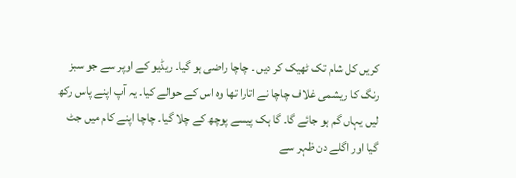کریں کل شام تک ٹھیک کر دیں ۔ چاچا راضی ہو گیا۔ ریڈیو کے اوپر سے جو سبز رنگ کا ریشمی غلاف چاچا نے اتارا تھا وہ اس کے حوالے کیا۔ یہ آپ اپنے پاس رکھ لیں یہاں گم ہو جائے گا۔ گا ہک پیسے پوچھ کے چلا گیا۔ چاچا اپنے کام میں جٹ گیا اور اگلے دن ظہر سے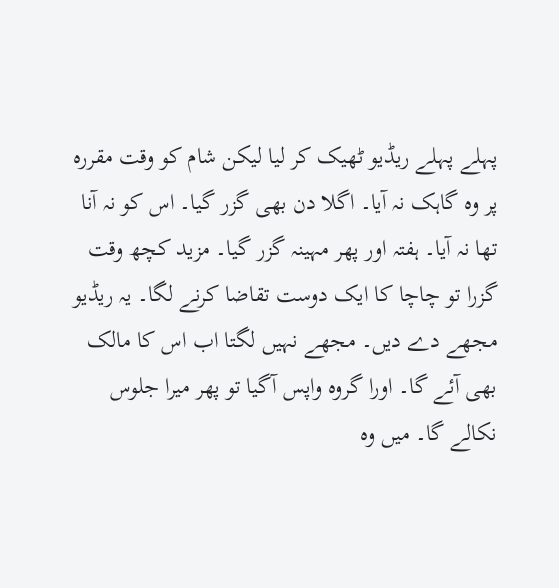پہلے پہلے ریڈیو ٹھیک کر لیا لیکن شام کو وقت مقررہ پر وہ گاہک نہ آیا۔ اگلا دن بھی گزر گیا۔ اس کو نہ آنا تھا نہ آیا۔ ہفتہ اور پھر مہینہ گزر گیا۔ مزید کچھ وقت گزرا تو چاچا کا ایک دوست تقاضا کرنے لگا۔ یہ ریڈیو مجھے دے دیں۔ مجھے نہیں لگتا اب اس کا مالک بھی آئے گا۔ اورا گروہ واپس آگیا تو پھر میرا جلوس نکالے گا۔ میں وہ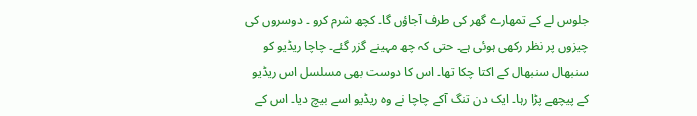جلوس لے کے تمھارے گھر کی طرف آجاؤں گا۔ کچھ شرم کرو ۔ دوسروں کی چیزوں پر نظر رکھی ہوئی ہے۔ حتی کہ چھ مہینے گزر گئے۔ چاچا ریڈیو کو سنبھال سنبھال کے اکتا چکا تھا۔ اس کا دوست بھی مسلسل اس ریڈیو کے پیچھے پڑا رہا۔ ایک دن تنگ آکے چاچا نے وہ ریڈیو اسے بیچ دیا۔ اس کے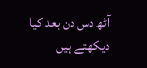آٹھ دس دن بعد کیا دیکھتے ہیں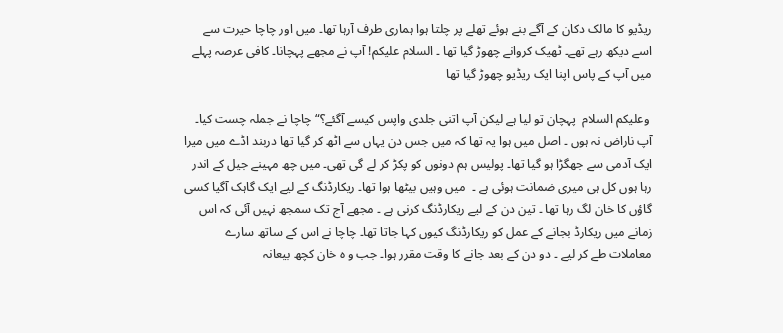ریڈیو کا مالک دکان کے آگے بنے ہوئے تھلے پر چلتا ہوا ہماری طرف آرہا تھا۔ میں اور چاچا حیرت سے اسے دیکھ رہے تھے۔ ٹھیک کروانے چھوڑ گیا تھا ۔ السلام علیکم! آپ نے مجھے پہچانا۔ کافی عرصہ پہلے میں آپ کے پاس اپنا ایک ریڈیو چھوڑ گیا تھا

 وعلیکم السلام  پہچان تو لیا ہے لیکن آپ اتنی جلدی واپس کیسے آگئے؟“ چاچا نے جملہ چست کیا۔ آپ ناراض نہ ہوں ۔ اصل میں ہوا یہ تھا کہ میں جس دن یہاں سے اٹھ کر گیا تھا دربند اڈے میں میرا ایک آدمی سے جھگڑا ہو گیا تھا۔ پولیس ہم دونوں کو پکڑ کر لے گی تھی۔ میں چھ مہینے جیل کے اندر رہا ہوں کل ہی میری ضمانت ہوئی ہے ۔  میں وہیں بیٹھا ہوا تھا۔ ریکارڈنگ کے لیے ایک گاہک آگیا کسی گاؤں کا خان لگ رہا تھا ۔ تین دن کے لیے ریکارڈنگ کرنی ہے ۔ مجھے آج تک سمجھ نہیں آئی کہ اس زمانے میں ریکارڈ بجانے کے عمل کو ریکارڈنگ کیوں کہا جاتا تھا۔ چاچا نے اس کے ساتھ سارے معاملات طے کر لیے ۔ دو دن کے بعد جانے کا وقت مقرر ہوا۔ جب و ہ خان کچھ بیعانہ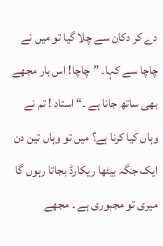دے کر دکان سے چلا گیا تو میں نے چاچا سے کہا۔ ” چاچا! اس بار مجھے بھی ساتھ جانا ہے ۔“ استاد ! تم نے وہاں کیا کرنا ہے؟ میں تو وہاں تین دن ایک جگہ بیٹھا ریکارڈ بجاتا رہوں گا میری تو مجبوری ہے ۔ مجھے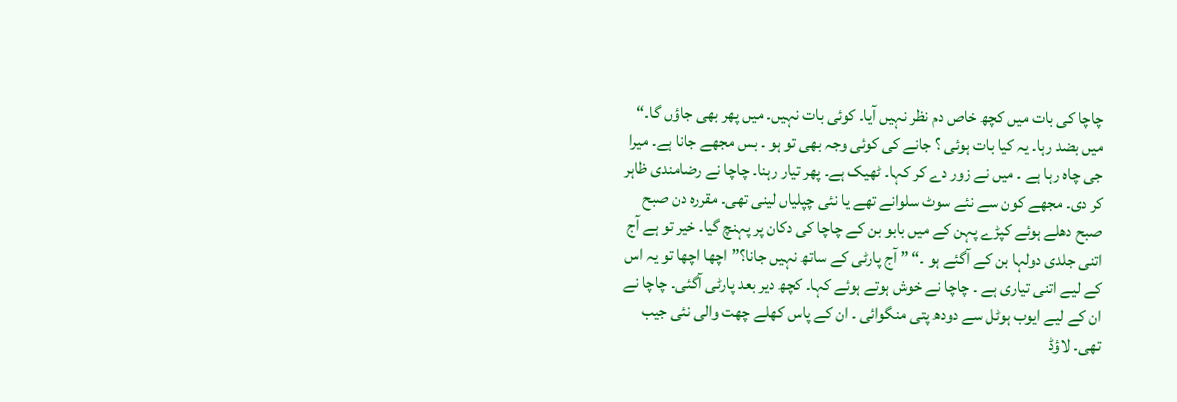چاچا کی بات میں کچھ خاص دم نظر نہیں آیا۔ کوئی بات نہیں۔ میں پھر بھی جاؤں گا۔“ میں بضد رہا۔ یہ کیا بات ہوئی ؟ جانے کی کوئی وجہ بھی تو ہو ۔ بس مجھے جانا ہے۔ میرا جی چاہ رہا ہے ۔ میں نے زور دے کر کہا۔ ٹھیک ہے۔ پھر تیار رہنا۔ چاچا نے رضامندی ظاہر کر دی۔ مجھے کون سے نئے سوٹ سلوانے تھے یا نئی چپلیاں لینی تھی۔ مقررہ دن صبح صبح دھلے ہوئے کپڑے پہن کے میں بابو بن کے چاچا کی دکان پر پہنچ گیا۔ خیر تو ہے آج اتنی جلدی دولہا بن کے آگئے ہو ۔“ ” آج پارٹی کے ساتھ نہیں جانا؟” اچھا اچھا تو یہ اس کے لیے اتنی تیاری ہے ۔ چاچا نے خوش ہوتے ہوئے کہا۔ کچھ دیر بعد پارٹی آگئی۔ چاچا نے ان کے لیے ایوب ہوٹل سے دودھ پتی منگوائی ۔ ان کے پاس کھلے چھت والی نئی جیب تھی۔ لاؤڈ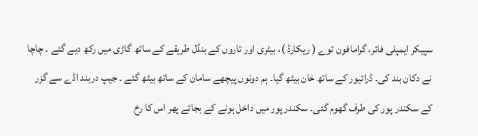سپیکر ایمپلی فائر، گرامافون توے ( ریکارڈ )، بیٹری اور تاروں کے بنڈل طریقے کے ساتھ گاڑی میں رکھ دیے گئے ۔ چاچا نے دکان بند کی۔ ڈرائیور کے ساتھ خان بیٹھ گیا۔ ہم دونوں پیچھے سامان کے ساتھ بیٹھ گئے ۔ جیپ دربند اڈے سے گزر کے سکندر پور کی طرف گھوم گئی۔ سکندر پور میں داخل ہونے کے بجائے پھر اس کا رخ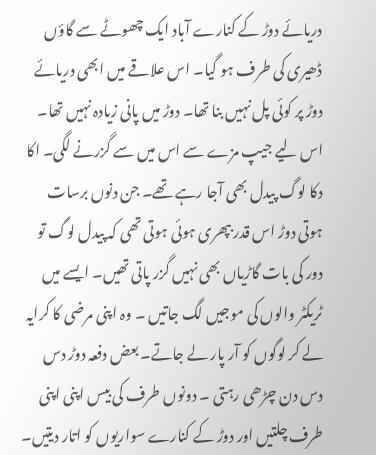دریائے دوڑ کے کنارے آباد ایک چھوٹے سے گاؤں ڈھیری کی طرف ہو گیا۔ اس علاقے میں ابھی دریائے دوڑ پر کوئی پل نہیں بنا تھا۔ دوڑ میں پانی زیادہ نہیں تھا۔ اس لیے جیپ مزے سے اس میں سے گزرنے لگی۔ اکا دکا لوگ پیدل بھی آجا رہے تھے۔ جن دنوں برسات ہوتی دوڑ اس قدر بپھری ہوئی ہوتی تھی کہ پیدل لوگ تو دور کی بات گاڑیاں بھی نہیں گزر پاتی تھیں۔ ایسے میں ٹریکٹر والوں کی موجیں لگ جاتیں ۔ وہ اپنی مرضی کا کرایہ لے کر لوگوں کو آر پار لے جاتے۔ بعض دفعہ دوڑ دس دس دن چڑھی رہتی ۔ دونوں طرف کی بیس اپنی اپنی طرف چلتیں اور دوڑ کے کنارے سواریوں کو اتار دیتیں۔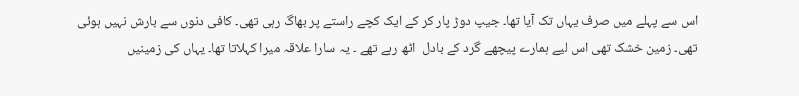اس سے پہلے میں صرف یہاں تک آیا تھا۔ جیپ دوڑ پار کر کے ایک کچے راستے پر بھاگ رہی تھی۔ کافی دنوں سے بارش نہیں ہوئی تھی۔ زمین خشک تھی اس لیے ہمارے پیچھے گرد کے بادل  اٹھ رہے تھے ۔ یہ سارا علاقہ میرا کہلاتا تھا۔ یہاں کی زمینیں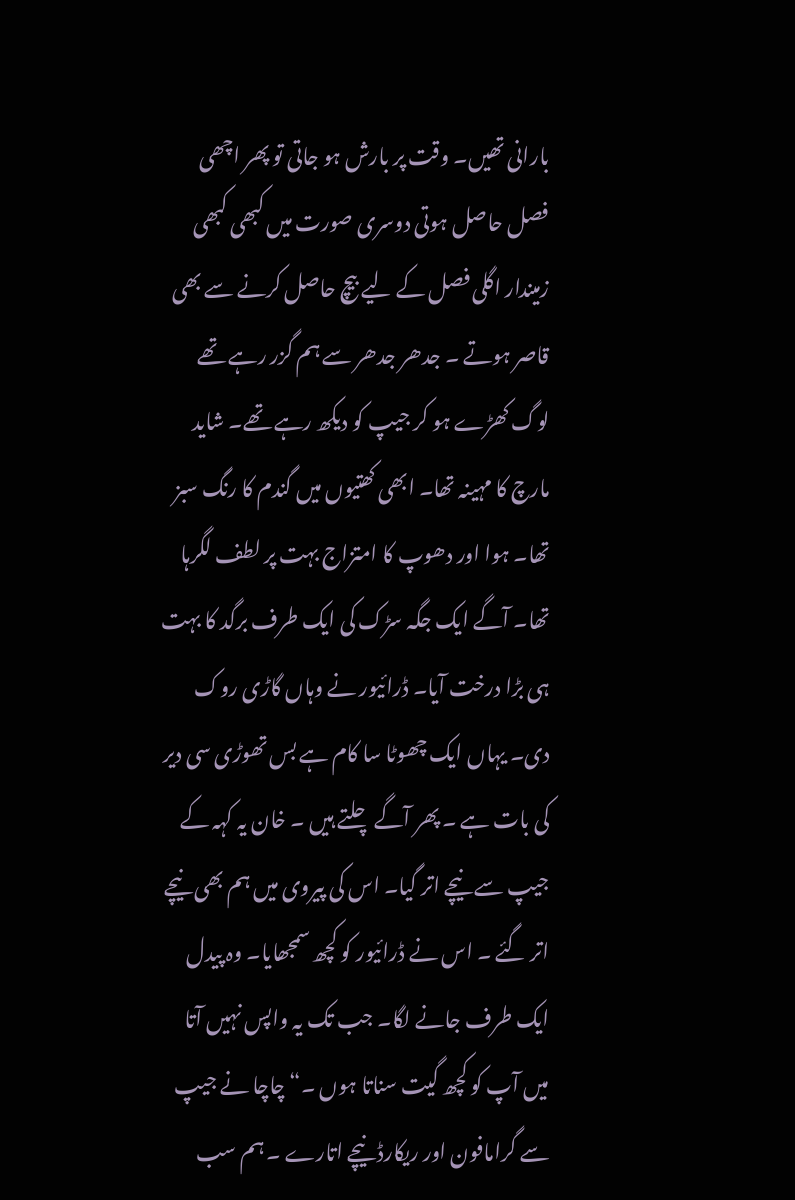بارانی تھیں۔ وقت پر بارش ہو جاتی تو پھر اچھی فصل حاصل ہوتی دوسری صورت میں کبھی کبھی زمیندار اگلی فصل کے لیے بیچ حاصل کرنے سے بھی قاصر ہوتے ۔ جدھر جدھر سے ہم گزر رہے تھے لوگ کھڑے ہو کر جیپ کو دیکھ رہے تھے۔ شاید مارچ کا مہینہ تھا۔ ابھی کھتیوں میں گندم کا رنگ سبز تھا۔ ہوا اور دھوپ کا امتزاج بہت پر لطف لگرہا تھا۔ آگے ایک جگہ سڑک کی ایک طرف برگد کا بہت ہی بڑا درخت آیا۔ ڈرائیور نے وہاں گاڑی روک دی۔ یہاں ایک چھوٹا سا کام ہے بس تھوڑی سی دیر کی بات ہے ۔ پھر آگے چلتے ہیں ۔ خان یہ کہہ کے جیپ سے نیچے اتر گیا۔ اس کی پیروی میں ہم بھی نیچے اتر گئے ۔ اس نے ڈرائیور کو کچھ سمجھایا۔ وہ پیدل ایک طرف جانے لگا۔ جب تک یہ واپس نہیں آتا میں آپ کو کچھ گیت سناتا ہوں ۔“ چاچا نے جیپ سے گرامافون اور ریکارڈ نیچے اتارے ۔ ہم سب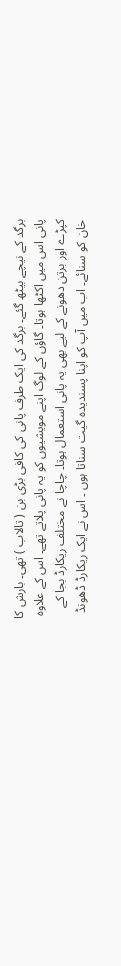برگد کے نیچے بیٹھ گئے۔ برگد کی ایک طرف پانی کی کافی بڑی بن ( تالاب ) تھی۔ بارش کا پانی اس میں اکٹھا ہوتا۔ گاؤں کے لوگ اپنے مویشیوں کو یہ پانی پلاتے تھے۔ اس کے علاوہ کپڑے اور برتن دھونے کے لیے بھی یہ پانی استعمال ہوتا۔ چاچا نے مختلف ریکارڈ بجا کے خان کو سنائے۔ اب میں آپ کو اپنا پسندیدہ گیت سناتا ہوں ۔ اس نے ایک ریکارڈ ڈھونڈ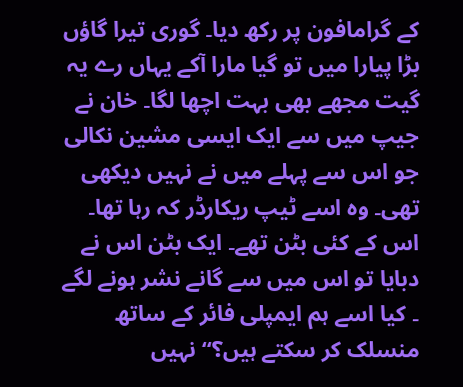کے گرامافون پر رکھ دیا۔ گوری تیرا گاؤں بڑا پیارا میں تو گیا مارا آکے یہاں رے یہ گیت مجھے بھی بہت اچھا لگا۔ خان نے جیپ میں سے ایک ایسی مشین نکالی جو اس سے پہلے میں نے نہیں دیکھی تھی۔ وہ اسے ٹیپ ریکارڈر کہ رہا تھا۔ اس کے کئی بٹن تھے۔ ایک بٹن اس نے دبایا تو اس میں سے گانے نشر ہونے لگے ۔ کیا اسے ہم ایمپلی فائر کے ساتھ منسلک کر سکتے ہیں؟“ نہیں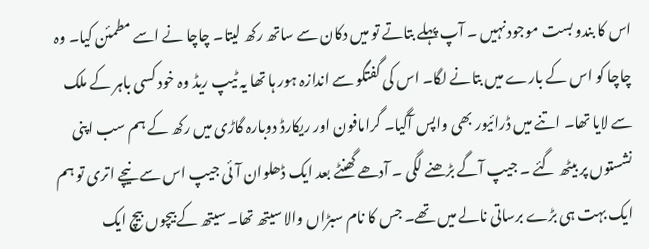اس کا بندو بست موجود نہیں ۔ آپ پہلے بتاتے تو میں دکان سے ساتھ رکھ لیتا۔ چاچا نے اسے مطمئن کیا۔ وہ چاچا کو اس کے بارے میں بتانے لگا۔ اس کی گفتگو سے اندازہ ہور ہا تھا یہ ٹیپ ریڈ وہ خود کسی باہر کے ملک سے لایا تھا۔ اتنے میں ڈرائیور بھی واپس آگیا۔ گرامافون اور ریکارڈ دوبارہ گاڑی میں رکھ کے ہم سب اپنی نشستوں پر بیٹھ گئے ۔ جیپ آگے بڑھنے لگی ۔ آدھے گھنٹے بعد ایک ڈھلوان آئی جیپ اس سے نیچے اتری تو ہم ایک بہت ہی بڑے برساتی نالے میں تھے۔ جس کا نام سبڑاں والا سیتھ تھا۔ سیتھ کے بیچوں بیچ ایک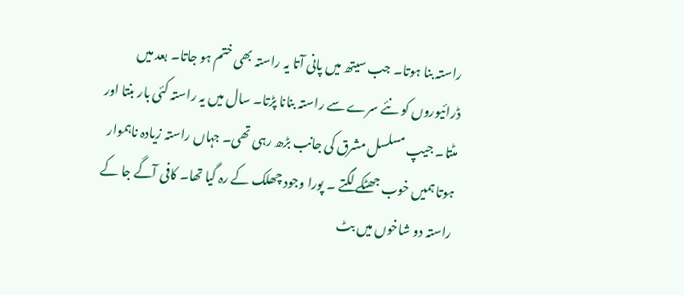راستہ بنا ہوتا۔ جب سیتھ میں پانی آتا یہ راستہ بھی ختم ہو جاتا۔ بعد میں ڈرائیوروں کو نئے سرے سے راستہ بنانا پڑتا۔ سال میں یہ راستہ کئی بار بنتا اور مٹتا۔ جیپ مسلسل مشرق کی جانب بڑھ رہی تھی۔ جہاں راستہ زیادہ ناہموار ہوتا ہمیں خوب جھٹکے لگتے ۔ پورا وجود چھلک کے رہ گیا تھا۔ کافی آگے جا کے راستہ دو شاخوں میں بٹ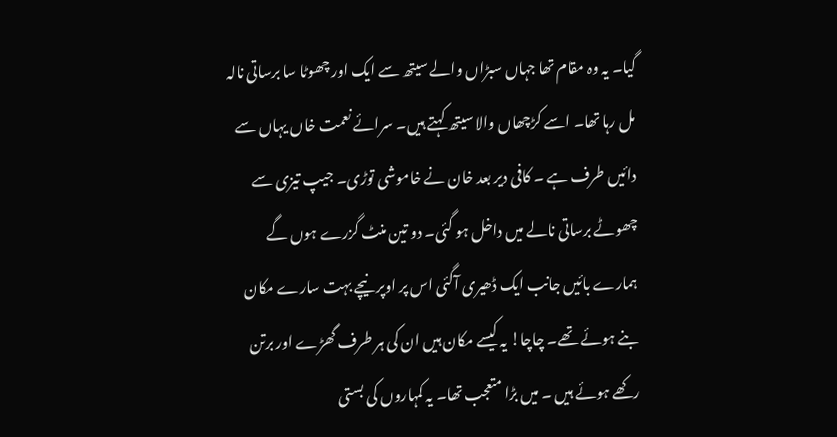گیا۔ یہ وہ مقام تھا جہاں سبڑاں والے سیتھ سے ایک اور چھوٹا سا برساتی نالہ مل رہا تھا۔ اسے کڑچھاں والا سیتھ کہتے ہیں۔ سرائے نعمت خاں یہاں سے دائیں طرف ہے ۔ کافی دیر بعد خان نے خاموشی توڑی۔ جیپ تیزی سے چھوٹے برساتی نالے میں داخل ہو گئی۔ دو تین منٹ گزرے ہوں گے ہمارے بائیں جانب ایک ڈھیری آگئی اس پر اوپر نیچے بہت سارے مکان بنے ہوئے تھے۔ چاچا! یہ کیسے مکان ہیں ان کی ہر طرف گھڑے اور برتن رکھے ہوئے ہیں ۔ میں بڑا متعجب تھا۔ یہ کمہاروں کی بستی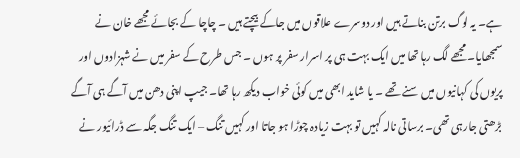ہے۔ یہ لوگ برتن بناتے ہیں اور دوسرے علاقوں میں جاکے بیچتے ہیں ۔ چاچا کے بجائے مجھے خان نے سمجھایا۔ مجھے لگ رہا تھا میں ایک بہت ہی پر اسرار سفر پر ہوں ۔ جس طرح کے سفر میں نے شہزادوں اور پریوں کی کہانیوں میں سنے تھے ۔ یا شاید ابھی میں کوئی خواب دیکھ رہا تھا۔ جیپ اپنی دھن میں آگے ہی آگے بڑھتی جارہی تھی۔ برساتی نالہ کہیں تو بہت زیادہ چوڑا ہو جاتا اور کہیں تنگ – ایک تنگ جگہ سے ڈرائیور نے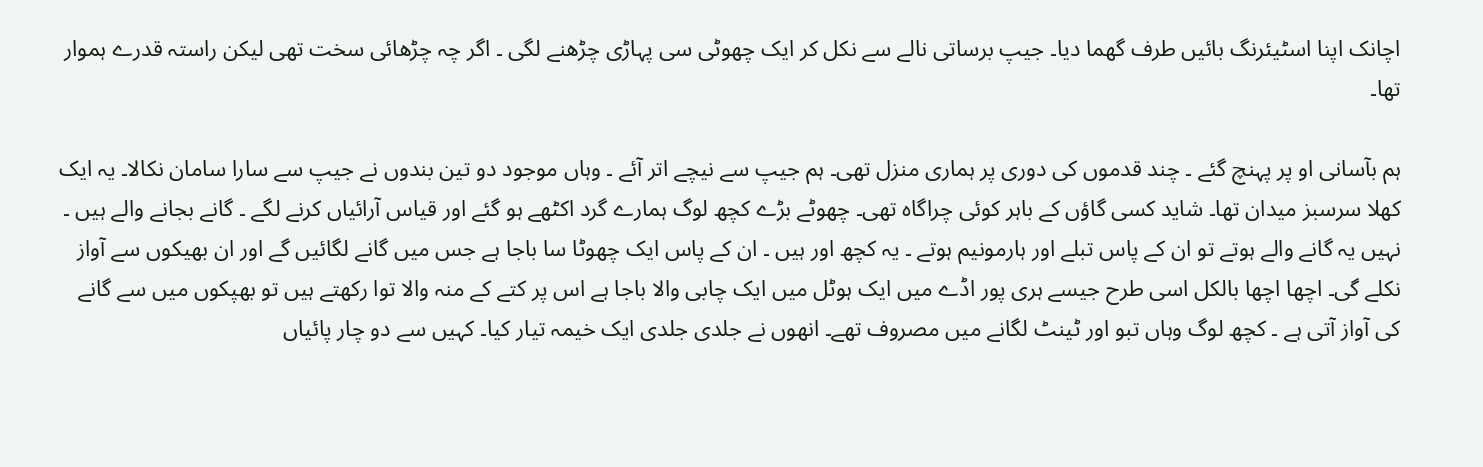اچانک اپنا اسٹیئرنگ بائیں طرف گھما دیا۔ جیپ برساتی نالے سے نکل کر ایک چھوٹی سی پہاڑی چڑھنے لگی ۔ اگر چہ چڑھائی سخت تھی لیکن راستہ قدرے ہموار تھا۔

ہم بآسانی او پر پہنچ گئے ۔ چند قدموں کی دوری پر ہماری منزل تھی۔ ہم جیپ سے نیچے اتر آئے ۔ وہاں موجود دو تین بندوں نے جیپ سے سارا سامان نکالا۔ یہ ایک کھلا سرسبز میدان تھا۔ شاید کسی گاؤں کے باہر کوئی چراگاہ تھی۔ چھوٹے بڑے کچھ لوگ ہمارے گرد اکٹھے ہو گئے اور قیاس آرائیاں کرنے لگے ۔ گانے بجانے والے ہیں ۔ نہیں یہ گانے والے ہوتے تو ان کے پاس تبلے اور ہارمونیم ہوتے ۔ یہ کچھ اور ہیں ۔ ان کے پاس ایک چھوٹا سا باجا ہے جس میں گانے لگائیں گے اور ان بھیکوں سے آواز نکلے گی۔ اچھا اچھا بالکل اسی طرح جیسے ہری پور اڈے میں ایک ہوٹل میں ایک چابی والا باجا ہے اس پر کتے کے منہ والا توا رکھتے ہیں تو بھپکوں میں سے گانے کی آواز آتی ہے ۔ کچھ لوگ وہاں تبو اور ٹینٹ لگانے میں مصروف تھے۔ انھوں نے جلدی جلدی ایک خیمہ تیار کیا۔ کہیں سے دو چار پائیاں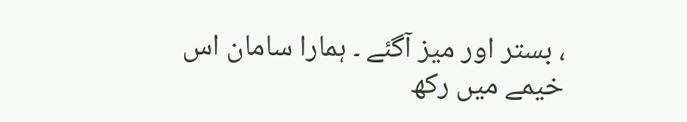، بستر اور میز آگئے ۔ ہمارا سامان اس خیمے میں رکھ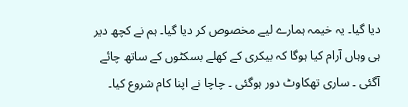دیا گیا۔ یہ خیمہ ہمارے لیے مخصوص کر دیا گیا۔ ہم نے کچھ دیر ہی وہاں آرام کیا ہوگا کہ بیکری کے کھلے بسکٹوں کے ساتھ چائے آگئی ۔ ساری تھکاوٹ دور ہوگئی ۔ چاچا نے اپنا کام شروع کیا۔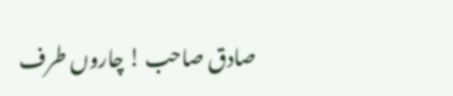صادق صاحب ! چاروں طرف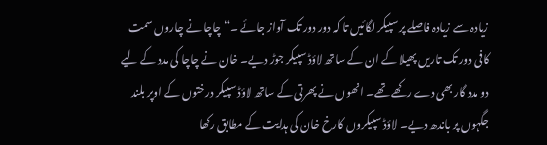زیادہ سے زیادہ فاصلے پر سپیکر لگائیں تا کہ دور دور تک آواز جائے ۔“ چاچا نے چاروں سمت کافی دور تک تاریں پھیلا کے ان کے ساتھ لاؤڈ سپیکر جوڑ دیے۔ خان نے چاچا کی مدد کے لیے دو مدد گار بھی دے رکھے تھے۔ انھوں نے پھرتی کے ساتھ لاؤڈ سپیکر درختوں کے اوپر بلند جگہوں پر باندھ دیے۔ لاؤڈ سپیکروں کارخ خان کی ہدایت کے مطابق رکھا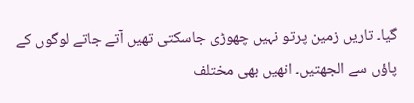گیا۔ تاریں زمین پرتو نہیں چھوڑی جاسکتی تھیں آتے جاتے لوگوں کے پاؤں سے الجھتیں۔ انھیں بھی مختلف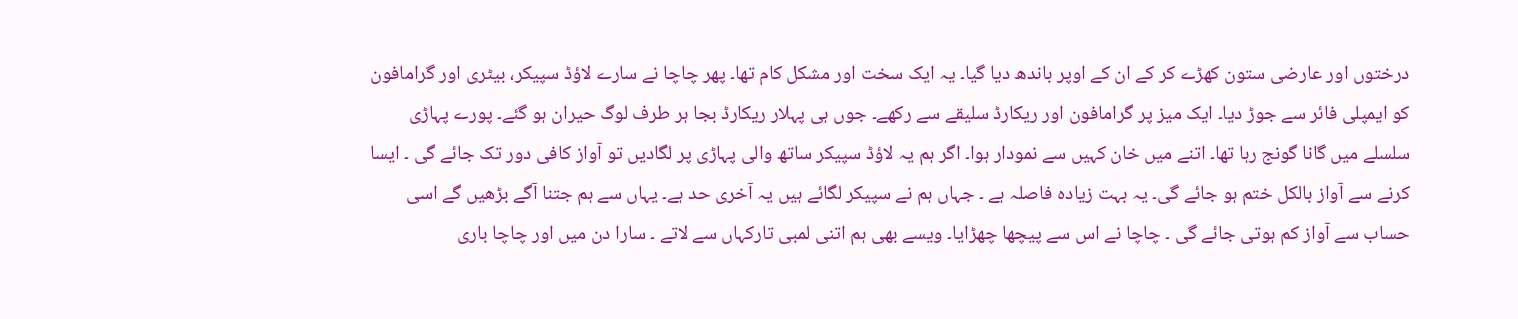درختوں اور عارضی ستون کھڑے کر کے ان کے اوپر باندھ دیا گیا۔ یہ ایک سخت اور مشکل کام تھا۔ پھر چاچا نے سارے لاؤڈ سپیکر، بیٹری اور گرامافون کو ایمپلی فائر سے جوڑ دیا۔ ایک میز پر گرامافون اور ریکارڈ سلیقے سے رکھے۔ جوں ہی پہلار ریکارڈ بجا ہر طرف لوگ حیران ہو گئے۔ پورے پہاڑی سلسلے میں گانا گونج رہا تھا۔ اتنے میں خان کہیں سے نمودار ہوا۔ اگر ہم یہ لاؤڈ سپیکر ساتھ والی پہاڑی پر لگادیں تو آواز کافی دور تک جائے گی ۔ ایسا کرنے سے آواز بالکل ختم ہو جائے گی۔ یہ بہت زیادہ فاصلہ ہے ۔ جہاں ہم نے سپیکر لگائے ہیں یہ آخری حد ہے۔ یہاں سے ہم جتنا آگے بڑھیں گے اسی حساب سے آواز کم ہوتی جائے گی ۔ چاچا نے اس سے پیچھا چھڑایا۔ ویسے بھی ہم اتنی لمبی تارکہاں سے لاتے ۔ سارا دن میں اور چاچا باری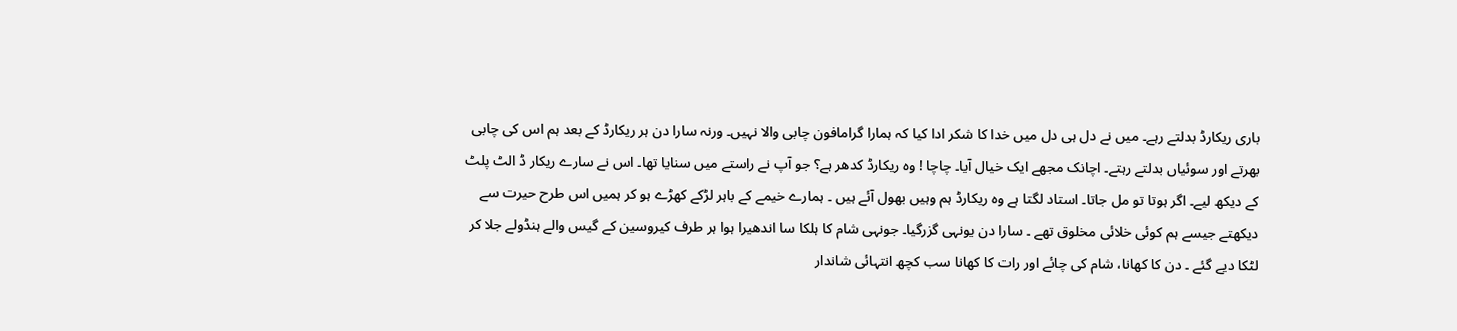باری ریکارڈ بدلتے رہے۔ میں نے دل ہی دل میں خدا کا شکر ادا کیا کہ ہمارا گرامافون چابی والا نہیں۔ ورنہ سارا دن ہر ریکارڈ کے بعد ہم اس کی چابی بھرتے اور سوئیاں بدلتے رہتے۔ اچانک مجھے ایک خیال آیا۔ چاچا ! وہ ریکارڈ کدھر ہے؟ جو آپ نے راستے میں سنایا تھا۔ اس نے سارے ریکار ڈ الٹ پلٹ کے دیکھ لیے۔ اگر ہوتا تو مل جاتا۔ استاد لگتا ہے وہ ریکارڈ ہم وہیں بھول آئے ہیں ۔ ہمارے خیمے کے باہر لڑکے کھڑے ہو کر ہمیں اس طرح حیرت سے دیکھتے جیسے ہم کوئی خلائی مخلوق تھے ۔ سارا دن یونہی گزرگیا۔ جونہی شام کا ہلکا سا اندھیرا ہوا ہر طرف کیروسین کے گیس والے ہنڈولے جلا کر لٹکا دیے گئے ۔ دن کا کھانا، شام کی چائے اور رات کا کھانا سب کچھ انتہائی شاندار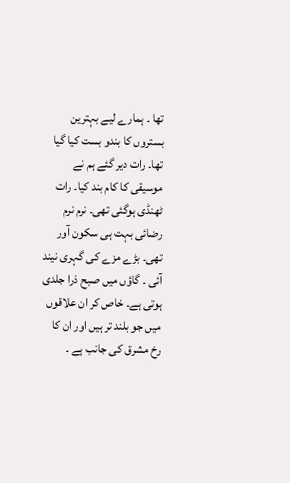تھا ۔ ہمارے لیے بہترین بستروں کا بندو بست کیا گیا تھا۔ رات دیر گئے ہم نے موسیقی کا کام بند کیا۔ رات ٹھنڈی ہوگئی تھی۔ نرم نرم رضائی بہت ہی سکون آور تھی۔ بڑے مزے کی گہری نیند آئی ۔ گاؤں میں صبح ذرا جلدی ہوتی ہے۔ خاص کر ان علاقوں میں جو بلند تر ہیں اور ان کا رخ مشرق کی جانب ہے ۔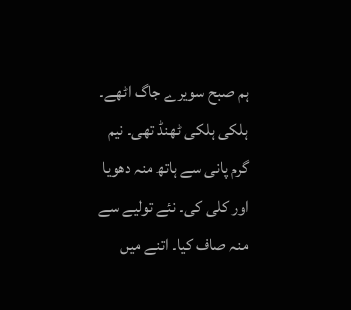ہم صبح سویرے جاگ اٹھے۔ ہلکی ہلکی ٹھنڈ تھی۔ نیم گرم پانی سے ہاتھ منہ دھویا اور کلی کی۔ نئے تولیے سے منہ صاف کیا۔ اتنے میں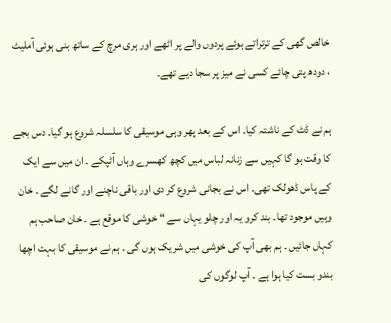خالص گھی کے ترتراتے ہوئے پردوں والے پر اٹھے اور ہری مرچ کے ساتھ بنی ہوئی آملیٹ ، دودھ پتی چائے کسی نے میز پر سجا دیے تھے۔

ہم نے ڈٹ کے ناشتہ کیا۔ اس کے بعد پھر وہی موسیقی کا سلسلہ شروع ہو گیا۔ دس بجے کا وقت ہو گا کہیں سے زنانہ لباس میں کچھ کھسرے وہاں آٹپکے ۔ ان میں سے ایک کے پاس ڈھولک تھی۔ اس نے بجانی شروع کر دی اور باقی ناچنے اور گانے لگے ۔ خان وہیں موجود تھا۔ بند کرو یہ اور چلو یہاں سے “ خوشی کا موقع ہے ۔ خان صاحب ہم کہاں جائیں ۔ ہم بھی آپ کی خوشی میں شریک ہوں گی ۔ ہم نے موسیقی کا بہت اچھا بندو بست کیا ہوا ہے ۔ آپ لوگوں کی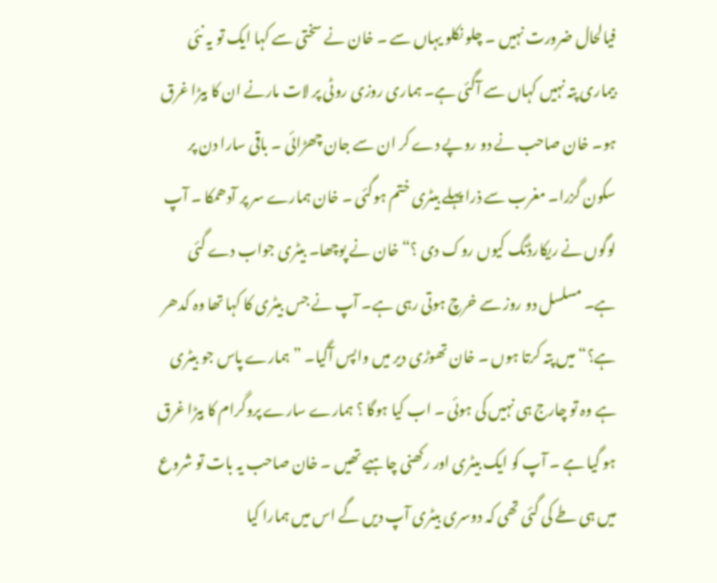فیالحال ضرورت نہیں ۔ چلو نکلو یہاں سے ۔ خان نے سختی سے کہا ایک تو یہ نئی بیماری پتہ نہیں کہاں سے آگئی ہے۔ ہماری روزی روٹی پر لات مارنے ان کا بیڑا غرق ہو۔ خان صاحب نے دو روپے دے کر ان سے جان چھڑائی ۔ باقی سارا دن پر سکون گزرا۔ مغرب سے ذرا پہلے بیٹری ختم ہوگئی ۔ خان ہمارے سر پر آدھمکا ۔ آپ لوگوں نے ریکارڈنگ کیوں روک دی ؟“ خان نے پوچھا۔ بیٹری جواب دے گئی ہے۔ مسلسل دو روز سے خرچ ہوتی رہی ہے۔ آپ نے جس بیٹری کا کہا تھا وہ کدھر ہے؟“ میں پتہ کرتا ہوں ۔ خان تھوڑی دیر میں واپس آگیا۔ ”ہمارے پاس جو بیٹری ہے وہ تو چارج ہی نہیں کی ہوئی ۔ اب کیا ہوگا ؟ ہمارے سارے پروگرام کا بیڑا غرق ہو گیا ہے ۔ آپ کو ایک بیٹری اور رکھنی چاہیے تھیں ۔ خان صاحب یہ بات تو شروع میں ہی طے کی گئی تھی کہ دوسری بیٹری آپ دیں گے اس میں ہمارا کیا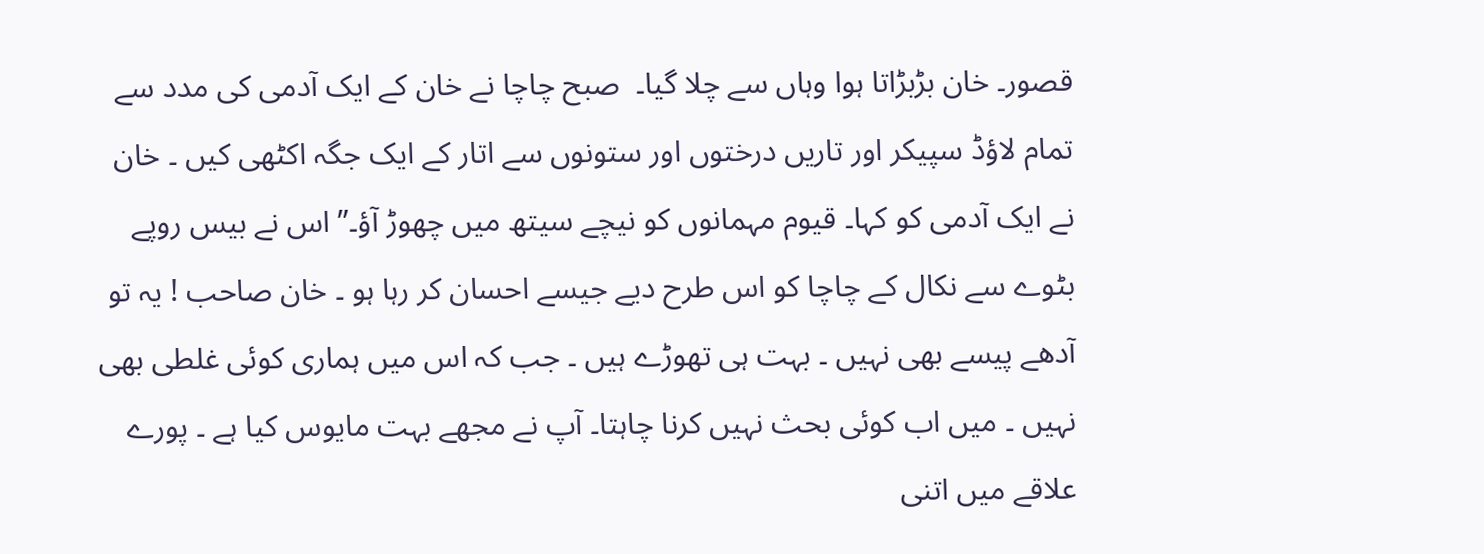قصور۔ خان بڑبڑاتا ہوا وہاں سے چلا گیا۔  صبح چاچا نے خان کے ایک آدمی کی مدد سے تمام لاؤڈ سپیکر اور تاریں درختوں اور ستونوں سے اتار کے ایک جگہ اکٹھی کیں ۔ خان نے ایک آدمی کو کہا۔ قیوم مہمانوں کو نیچے سیتھ میں چھوڑ آؤ۔” اس نے بیس روپے بٹوے سے نکال کے چاچا کو اس طرح دیے جیسے احسان کر رہا ہو ۔ خان صاحب ! یہ تو آدھے پیسے بھی نہیں ۔ بہت ہی تھوڑے ہیں ۔ جب کہ اس میں ہماری کوئی غلطی بھی نہیں ۔ میں اب کوئی بحث نہیں کرنا چاہتا۔ آپ نے مجھے بہت مایوس کیا ہے ۔ پورے علاقے میں اتنی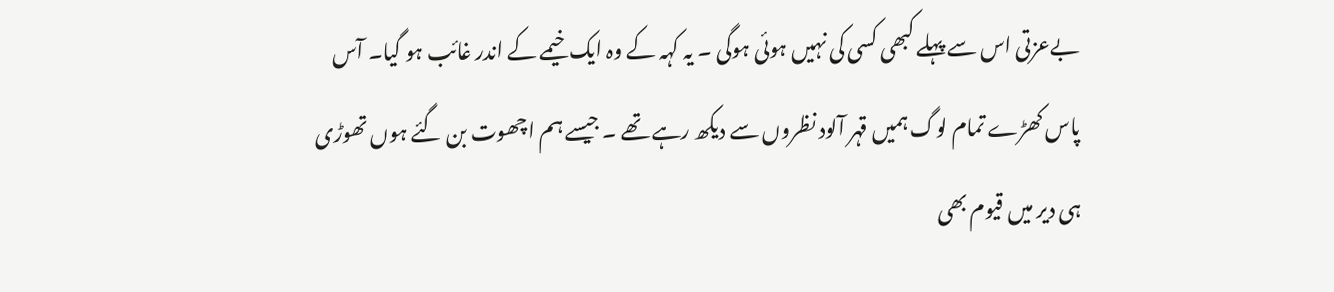بےعزتی اس سے پہلے کبھی کسی کی نہیں ہوئی ہوگی ۔ یہ کہہ کے وہ ایک خیمے کے اندر غائب ہو گیا۔ آس پاس کھڑے تمام لوگ ہمیں قہر آلود نظروں سے دیکھ رہے تھے ۔ جیسے ہم اچھوت بن گئے ہوں تھوڑی ہی دیر میں قیوم بھی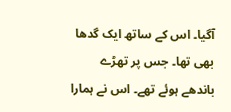آگیا۔ اس کے ساتھ ایک گدھا بھی تھا۔ جس پر تھڑے باندھے ہوئے تھے۔ اس نے ہمارا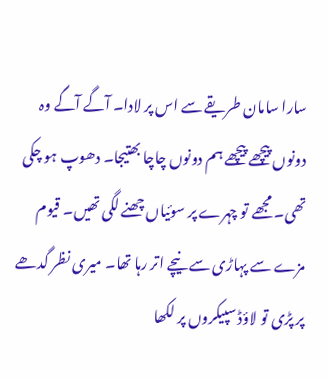سارا سامان طریقے سے اس پر لادا۔ آگے آگے وہ دونوں پیچھے پیچھے ہم دونوں چاچا بھتیجا۔ دھوپ ہو چکی تھی۔ مجھے تو چہرے پر سوئیاں چھنے لگی تھیں۔ قیوم مزے سے پہاڑی سے نیچے اتر رہا تھا۔ میری نظر گدھے پر پڑی تو لاؤڈ سپیکروں پر لکھا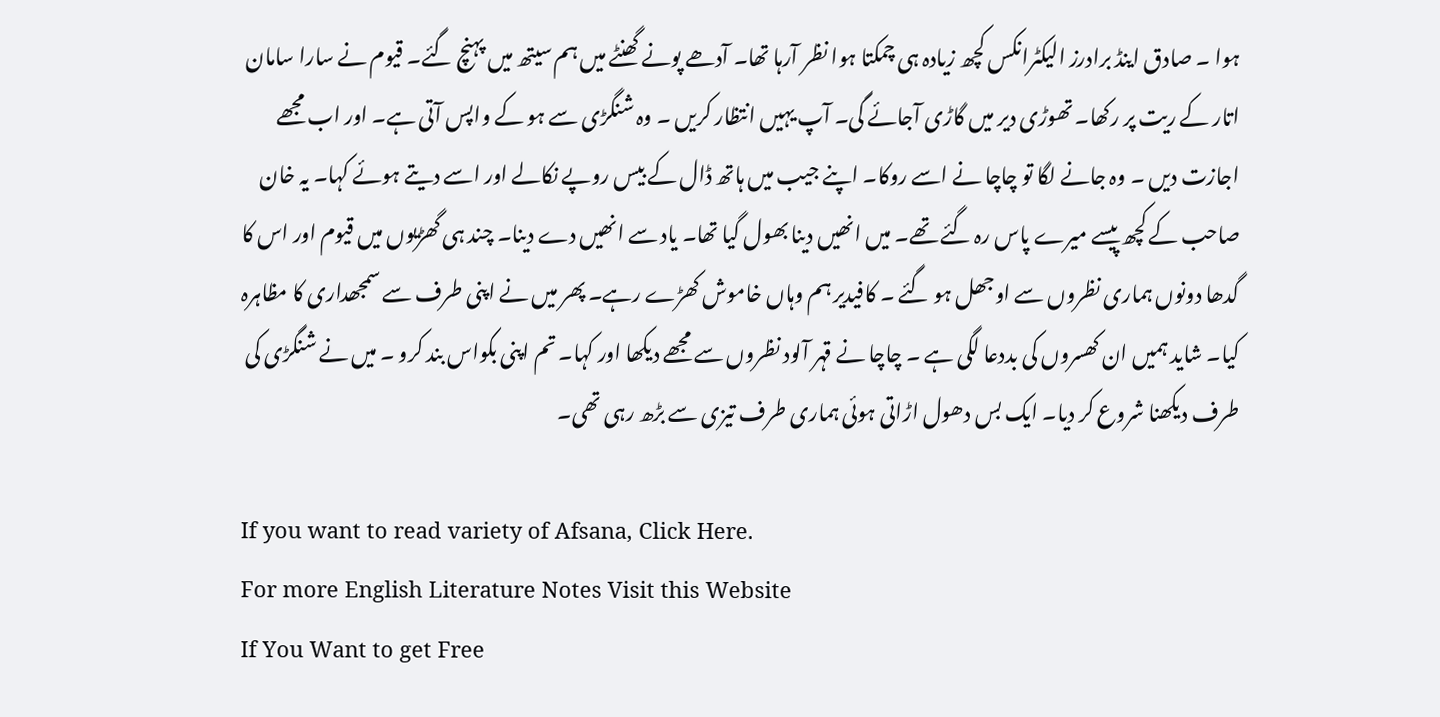ہوا ۔ صادق اینڈ برادرز الیکٹرانکس کچھ زیادہ ہی چمکتا ہوا نظر آرہا تھا۔ آدھے پونے گھنٹے میں ہم سیتھ میں پہنچ گئے۔ قیوم نے سارا سامان اتار کے ریت پر رکھا۔ تھوڑی دیر میں گاڑی آجائے گی۔ آپ یہیں انتظار کریں ۔ وہ شنگڑی سے ہو کے واپس آتی ہے۔ اور اب مجھے اجازت دیں ۔ وہ جانے لگا تو چاچا نے اسے روکا۔ اپنے جیب میں ہاتھ ڈال کے بیس روپے نکالے اور اسے دیتے ہوئے کہا۔ یہ خان صاحب کے کچھ پیسے میرے پاس رہ گئے تھے۔ میں انھیں دینا بھول گیا تھا۔ یاد سے انھیں دے دینا۔ چند ہی گھڑیوں میں قیوم اور اس کا گدھا دونوں ہماری نظروں سے اوجھل ہو گئے ۔ کافیدیر ہم وہاں خاموش کھڑے رہے۔ پھر میں نے اپنی طرف سے سمجھداری کا مظاہرہ کیا۔ شاید ہمیں ان کھسروں کی بددعا لگی ہے ۔ چاچا نے قہر آلود نظروں سے مجھے دیکھا اور کہا۔ تم اپنی بکواس بند کرو ۔ میں نے شنگڑی کی طرف دیکھنا شروع کر دیا۔ ایک بس دھول اڑاتی ہوئی ہماری طرف تیزی سے بڑھ رہی تھی۔

If you want to read variety of Afsana, Click Here.
For more English Literature Notes Visit this Website
If You Want to get Free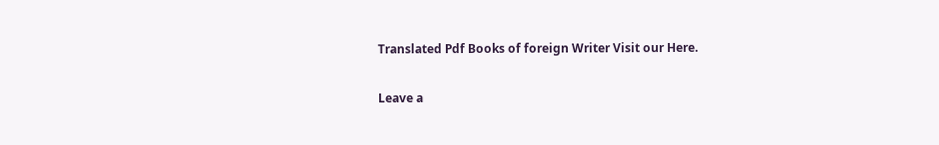Translated Pdf Books of foreign Writer Visit our Here.

Leave a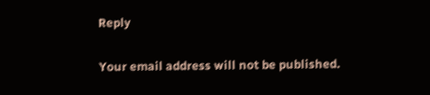Reply

Your email address will not be published.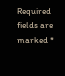Required fields are marked *